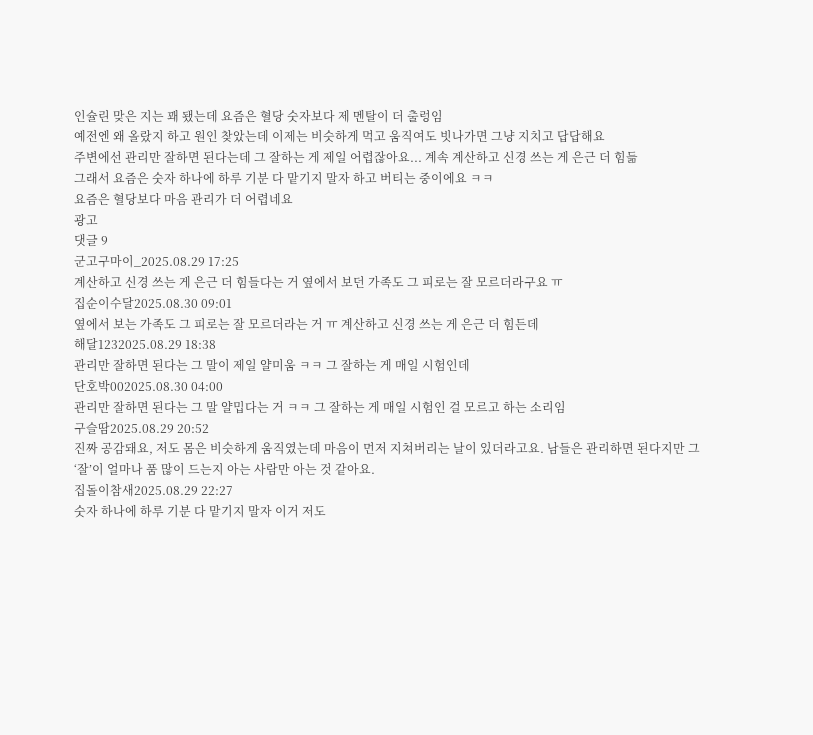인슐린 맞은 지는 꽤 됐는데 요즘은 혈당 숫자보다 제 멘탈이 더 출렁임
예전엔 왜 올랐지 하고 원인 찾았는데 이제는 비슷하게 먹고 움직여도 빗나가면 그냥 지치고 답답해요
주변에선 관리만 잘하면 된다는데 그 잘하는 게 제일 어렵잖아요... 계속 계산하고 신경 쓰는 게 은근 더 힘듦
그래서 요즘은 숫자 하나에 하루 기분 다 맡기지 말자 하고 버티는 중이에요 ㅋㅋ
요즘은 혈당보다 마음 관리가 더 어렵네요
광고
댓글 9
군고구마이_2025.08.29 17:25
계산하고 신경 쓰는 게 은근 더 힘들다는 거 옆에서 보던 가족도 그 피로는 잘 모르더라구요 ㅠ
집순이수달2025.08.30 09:01
옆에서 보는 가족도 그 피로는 잘 모르더라는 거 ㅠ 계산하고 신경 쓰는 게 은근 더 힘든데
해달1232025.08.29 18:38
관리만 잘하면 된다는 그 말이 제일 얄미움 ㅋㅋ 그 잘하는 게 매일 시험인데
단호박002025.08.30 04:00
관리만 잘하면 된다는 그 말 얄밉다는 거 ㅋㅋ 그 잘하는 게 매일 시험인 걸 모르고 하는 소리임
구슬땀2025.08.29 20:52
진짜 공감돼요, 저도 몸은 비슷하게 움직였는데 마음이 먼저 지쳐버리는 날이 있더라고요. 남들은 관리하면 된다지만 그 ‘잘’이 얼마나 품 많이 드는지 아는 사람만 아는 것 같아요.
집돌이참새2025.08.29 22:27
숫자 하나에 하루 기분 다 맡기지 말자 이거 저도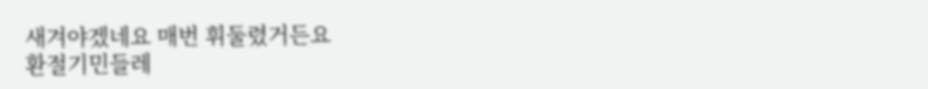새겨야겠네요 매번 휘둘렸거든요
환절기민들레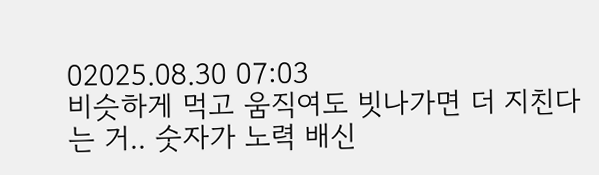02025.08.30 07:03
비슷하게 먹고 움직여도 빗나가면 더 지친다는 거.. 숫자가 노력 배신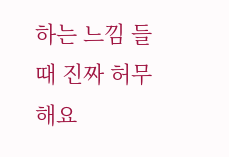하는 느낌 들 때 진짜 허무해요